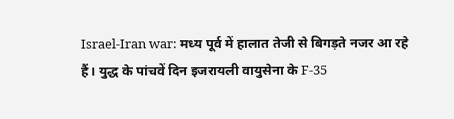Israel-Iran war: मध्य पूर्व में हालात तेजी से बिगड़ते नजर आ रहे हैं। युद्ध के पांचवें दिन इजरायली वायुसेना के F-35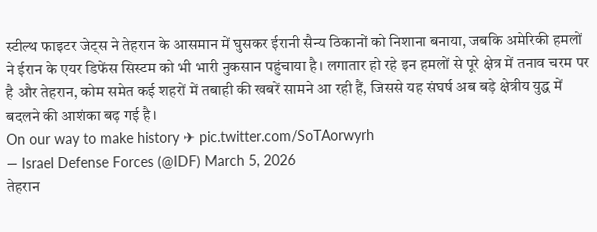स्टील्थ फाइटर जेट्स ने तेहरान के आसमान में घुसकर ईरानी सैन्य ठिकानों को निशाना बनाया, जबकि अमेरिकी हमलों ने ईरान के एयर डिफेंस सिस्टम को भी भारी नुकसान पहुंचाया है। लगातार हो रहे इन हमलों से पूरे क्षेत्र में तनाव चरम पर है और तेहरान, कोम समेत कई शहरों में तबाही की खबरें सामने आ रही हैं, जिससे यह संघर्ष अब बड़े क्षेत्रीय युद्ध में बदलने की आशंका बढ़ गई है।
On our way to make history ✈ pic.twitter.com/SoTAorwyrh
— Israel Defense Forces (@IDF) March 5, 2026
तेहरान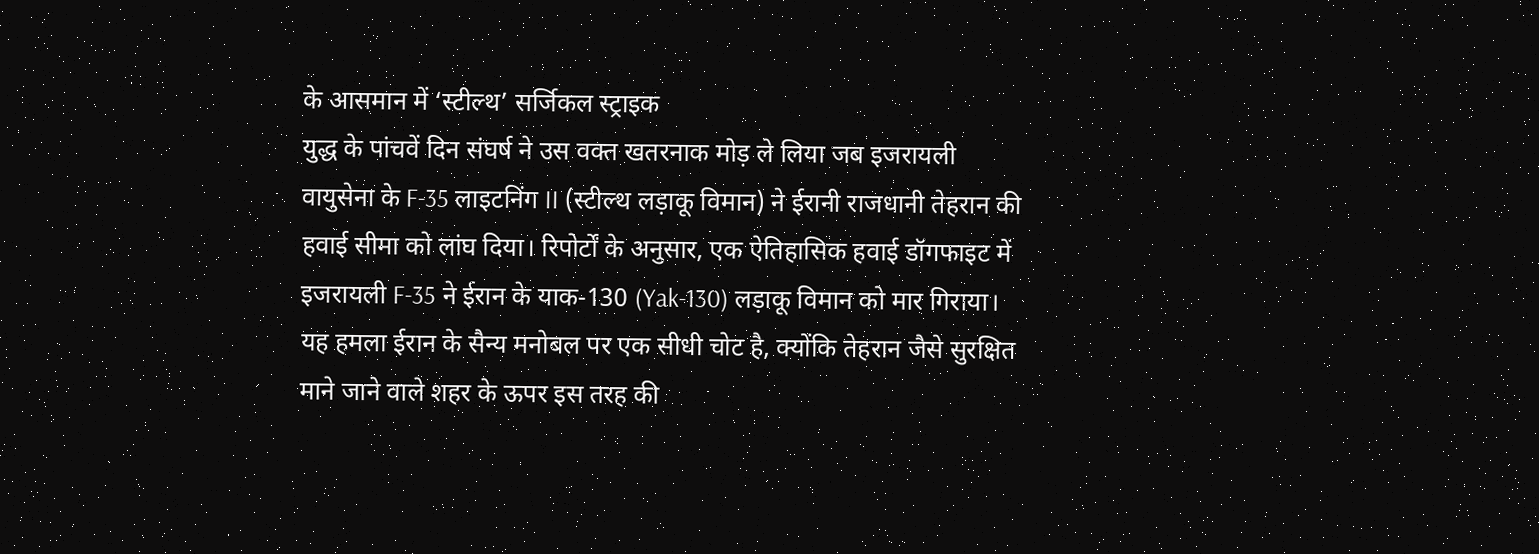के आसमान में ‘स्टील्थ’ सर्जिकल स्ट्राइक
युद्ध के पांचवें दिन संघर्ष ने उस वक्त खतरनाक मोड़ ले लिया जब इजरायली वायुसेना के F-35 लाइटनिंग II (स्टील्थ लड़ाकू विमान) ने ईरानी राजधानी तेहरान की हवाई सीमा को लांघ दिया। रिपोर्टों के अनुसार, एक ऐतिहासिक हवाई डॉगफाइट में इजरायली F-35 ने ईरान के याक-130 (Yak-130) लड़ाकू विमान को मार गिराया। यह हमला ईरान के सैन्य मनोबल पर एक सीधी चोट है, क्योंकि तेहरान जैसे सुरक्षित माने जाने वाले शहर के ऊपर इस तरह की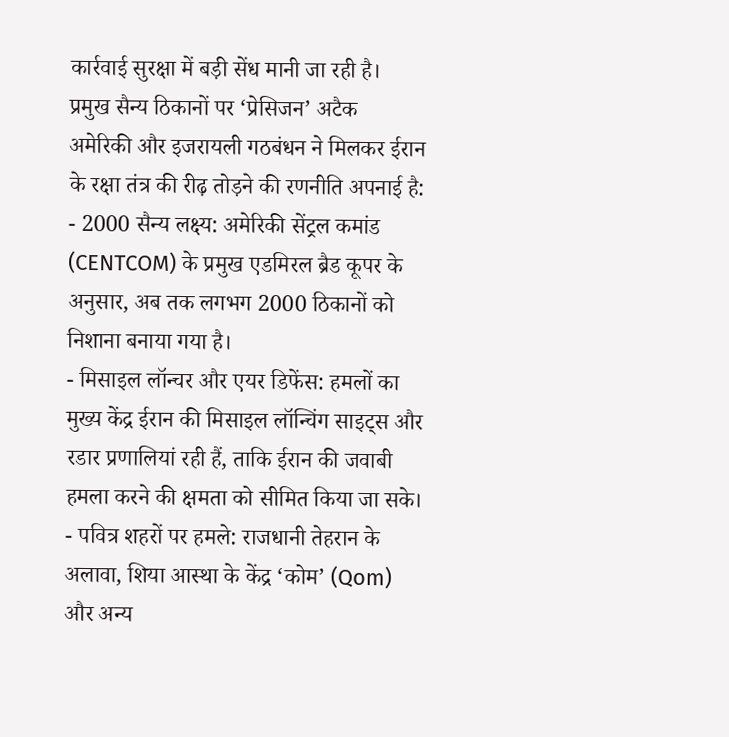कार्रवाई सुरक्षा में बड़ी सेंध मानी जा रही है।
प्रमुख सैन्य ठिकानों पर ‘प्रेसिजन’ अटैक
अमेरिकी और इजरायली गठबंधन ने मिलकर ईरान के रक्षा तंत्र की रीढ़ तोड़ने की रणनीति अपनाई है:
- 2000 सैन्य लक्ष्य: अमेरिकी सेंट्रल कमांड (CENTCOM) के प्रमुख एडमिरल ब्रैड कूपर के अनुसार, अब तक लगभग 2000 ठिकानों को निशाना बनाया गया है।
- मिसाइल लॉन्चर और एयर डिफेंस: हमलों का मुख्य केंद्र ईरान की मिसाइल लॉन्चिंग साइट्स और रडार प्रणालियां रही हैं, ताकि ईरान की जवाबी हमला करने की क्षमता को सीमित किया जा सके।
- पवित्र शहरों पर हमले: राजधानी तेहरान के अलावा, शिया आस्था के केंद्र ‘कोम’ (Qom) और अन्य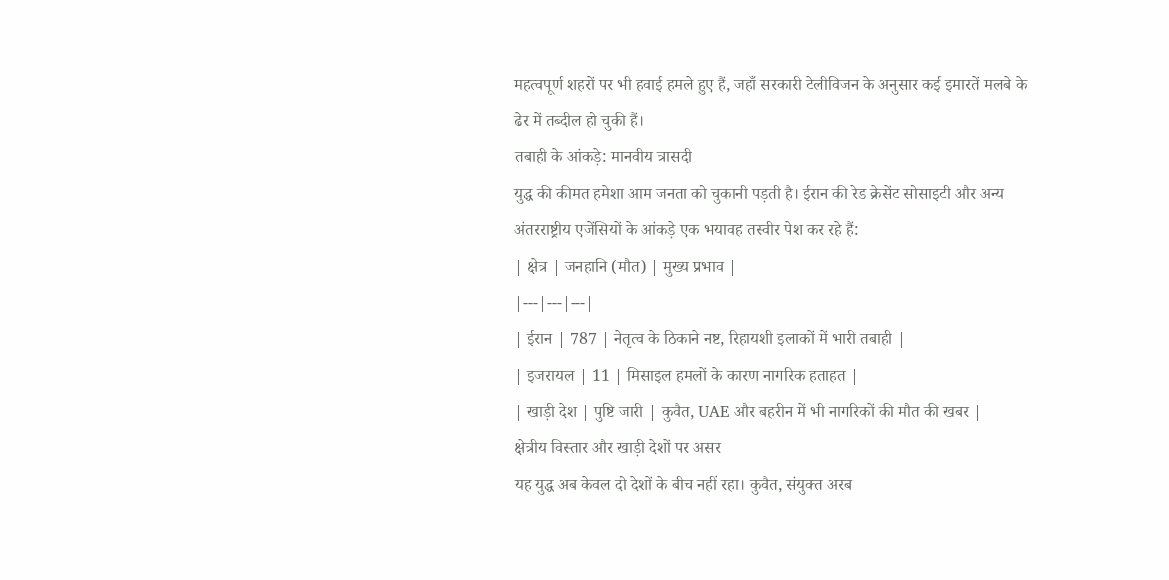महत्वपूर्ण शहरों पर भी हवाई हमले हुए हैं, जहाँ सरकारी टेलीविजन के अनुसार कई इमारतें मलबे के ढेर में तब्दील हो चुकी हैं।
तबाही के आंकड़े: मानवीय त्रासदी
युद्ध की कीमत हमेशा आम जनता को चुकानी पड़ती है। ईरान की रेड क्रेसेंट सोसाइटी और अन्य अंतरराष्ट्रीय एजेंसियों के आंकड़े एक भयावह तस्वीर पेश कर रहे हैं:
| क्षेत्र | जनहानि (मौत) | मुख्य प्रभाव |
|---|---|---|
| ईरान | 787 | नेतृत्व के ठिकाने नष्ट, रिहायशी इलाकों में भारी तबाही |
| इजरायल | 11 | मिसाइल हमलों के कारण नागरिक हताहत |
| खाड़ी देश | पुष्टि जारी | कुवैत, UAE और बहरीन में भी नागरिकों की मौत की खबर |
क्षेत्रीय विस्तार और खाड़ी देशों पर असर
यह युद्ध अब केवल दो देशों के बीच नहीं रहा। कुवैत, संयुक्त अरब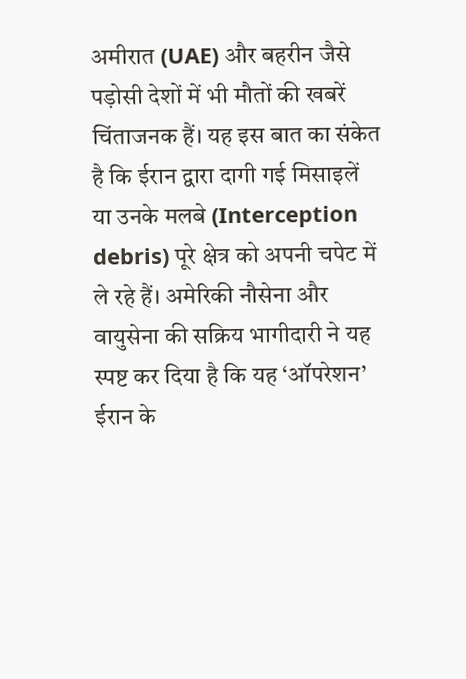अमीरात (UAE) और बहरीन जैसे पड़ोसी देशों में भी मौतों की खबरें चिंताजनक हैं। यह इस बात का संकेत है कि ईरान द्वारा दागी गई मिसाइलें या उनके मलबे (Interception debris) पूरे क्षेत्र को अपनी चपेट में ले रहे हैं। अमेरिकी नौसेना और वायुसेना की सक्रिय भागीदारी ने यह स्पष्ट कर दिया है कि यह ‘ऑपरेशन’ ईरान के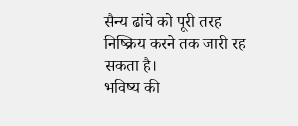सैन्य ढांचे को पूरी तरह निष्क्रिय करने तक जारी रह सकता है।
भविष्य की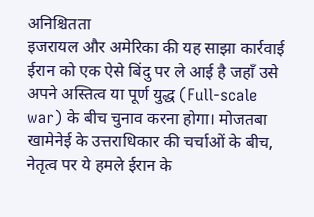अनिश्चितता
इजरायल और अमेरिका की यह साझा कार्रवाई ईरान को एक ऐसे बिंदु पर ले आई है जहाँ उसे अपने अस्तित्व या पूर्ण युद्ध (Full-scale war) के बीच चुनाव करना होगा। मोजतबा खामेनेई के उत्तराधिकार की चर्चाओं के बीच, नेतृत्व पर ये हमले ईरान के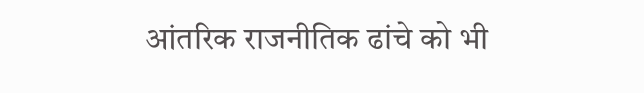आंतरिक राजनीतिक ढांचे को भी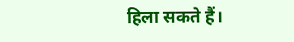हिला सकते हैं।